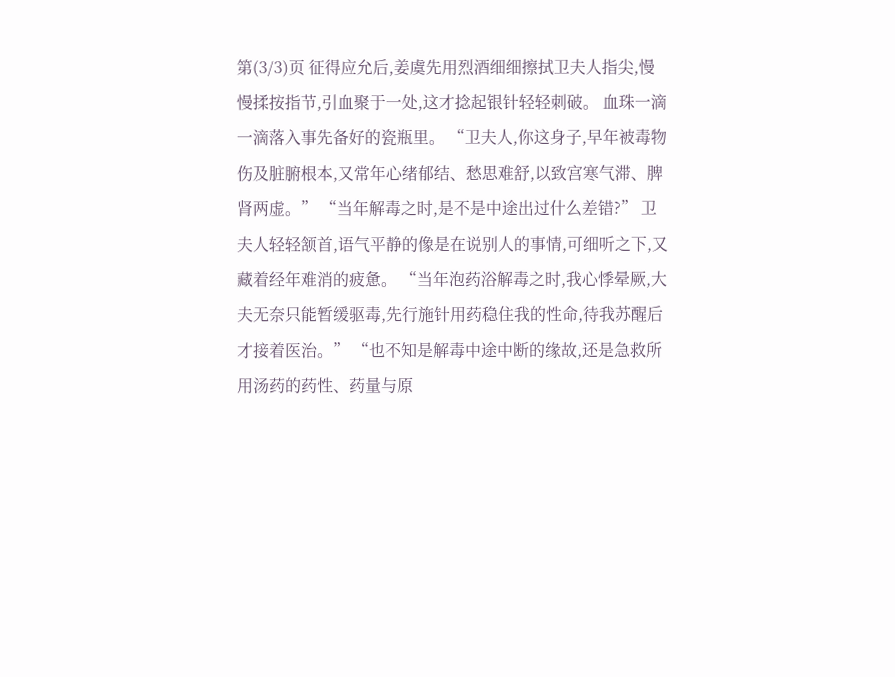第(3/3)页 征得应允后,姜虞先用烈酒细细擦拭卫夫人指尖,慢慢揉按指节,引血聚于一处,这才捻起银针轻轻刺破。 血珠一滴一滴落入事先备好的瓷瓶里。 “卫夫人,你这身子,早年被毒物伤及脏腑根本,又常年心绪郁结、愁思难舒,以致宫寒气滞、脾肾两虚。” “当年解毒之时,是不是中途出过什么差错?” 卫夫人轻轻颔首,语气平静的像是在说别人的事情,可细听之下,又藏着经年难消的疲惫。 “当年泡药浴解毒之时,我心悸晕厥,大夫无奈只能暂缓驱毒,先行施针用药稳住我的性命,待我苏醒后才接着医治。” “也不知是解毒中途中断的缘故,还是急救所用汤药的药性、药量与原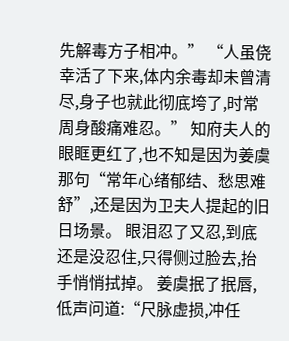先解毒方子相冲。” “人虽侥幸活了下来,体内余毒却未曾清尽,身子也就此彻底垮了,时常周身酸痛难忍。” 知府夫人的眼眶更红了,也不知是因为姜虞那句“常年心绪郁结、愁思难舒”,还是因为卫夫人提起的旧日场景。 眼泪忍了又忍,到底还是没忍住,只得侧过脸去,抬手悄悄拭掉。 姜虞抿了抿唇,低声问道:“尺脉虚损,冲任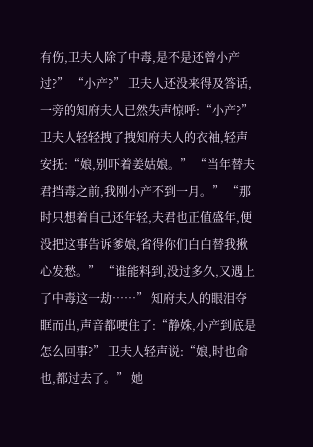有伤,卫夫人除了中毒,是不是还曾小产过?” “小产?” 卫夫人还没来得及答话,一旁的知府夫人已然失声惊呼:“小产?” 卫夫人轻轻拽了拽知府夫人的衣袖,轻声安抚:“娘,别吓着姜姑娘。” “当年替夫君挡毒之前,我刚小产不到一月。” “那时只想着自己还年轻,夫君也正值盛年,便没把这事告诉爹娘,省得你们白白替我揪心发愁。” “谁能料到,没过多久,又遇上了中毒这一劫……” 知府夫人的眼泪夺眶而出,声音都哽住了:“静姝,小产到底是怎么回事?” 卫夫人轻声说:“娘,时也命也,都过去了。” 她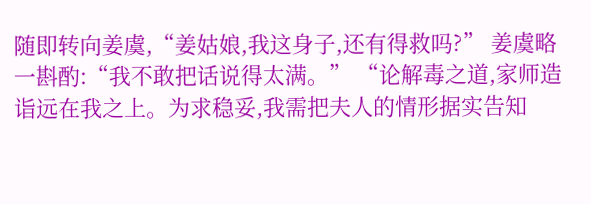随即转向姜虞,“姜姑娘,我这身子,还有得救吗?” 姜虞略一斟酌:“我不敢把话说得太满。” “论解毒之道,家师造诣远在我之上。为求稳妥,我需把夫人的情形据实告知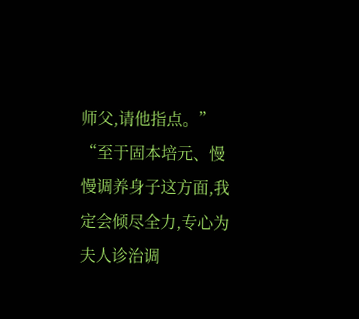师父,请他指点。” “至于固本培元、慢慢调养身子这方面,我定会倾尽全力,专心为夫人诊治调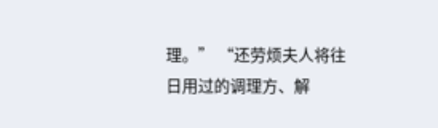理。” “还劳烦夫人将往日用过的调理方、解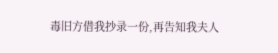毒旧方借我抄录一份,再告知我夫人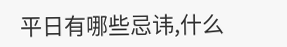平日有哪些忌讳,什么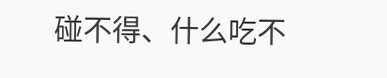碰不得、什么吃不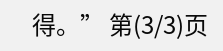得。” 第(3/3)页